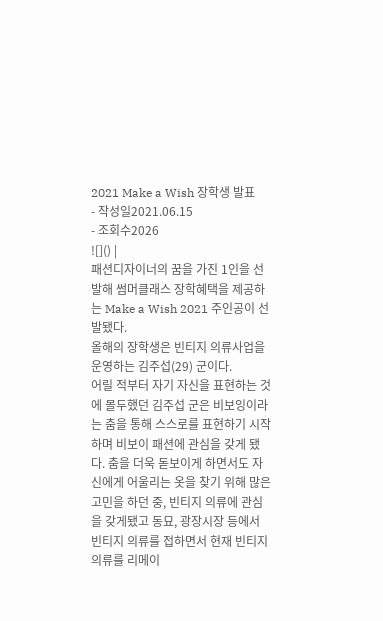2021 Make a Wish 장학생 발표
- 작성일2021.06.15
- 조회수2026
![]() |
패션디자이너의 꿈을 가진 1인을 선발해 썸머클래스 장학혜택을 제공하는 Make a Wish 2021 주인공이 선발됐다.
올해의 장학생은 빈티지 의류사업을 운영하는 김주섭(29) 군이다.
어릴 적부터 자기 자신을 표현하는 것에 몰두했던 김주섭 군은 비보잉이라는 춤을 통해 스스로를 표현하기 시작하며 비보이 패션에 관심을 갖게 됐다. 춤을 더욱 돋보이게 하면서도 자신에게 어울리는 옷을 찾기 위해 많은 고민을 하던 중, 빈티지 의류에 관심을 갖게됐고 동묘, 광장시장 등에서 빈티지 의류를 접하면서 현재 빈티지 의류를 리메이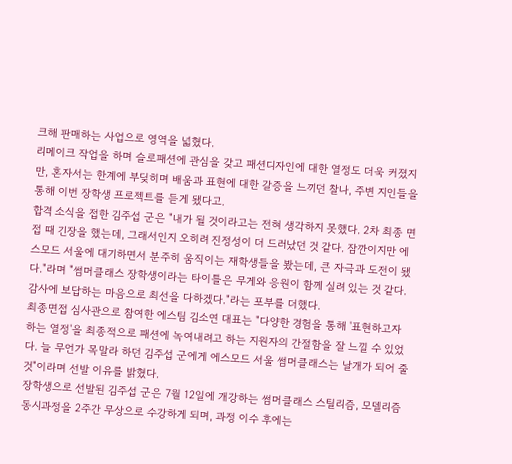크해 판매하는 사업으로 영역을 넓혔다.
리메이크 작업을 하며 슬로패션에 관심을 갖고 패션디자인에 대한 열정도 더욱 커졌지만, 혼자서는 한계에 부딪히며 배움과 표현에 대한 갈증을 느끼던 찰나, 주변 지인들을 통해 이번 장학생 프로젝트를 듣게 됐다고.
합격 소식을 접한 김주섭 군은 "내가 될 것이라고는 전혀 생각하지 못했다. 2차 최종 면접 때 긴장을 했는데, 그래서인지 오히려 진정성이 더 드러났던 것 같다. 잠깐이지만 에스모드 서울에 대기하면서 분주히 움직이는 재학생들을 봤는데, 큰 자극과 도전이 됐다."라며 "썸머클래스 장학생이라는 타이틀은 무게와 응원이 함께 실려 있는 것 같다. 감사에 보답하는 마음으로 최선을 다하겠다."라는 포부를 더했다.
최종면접 심사관으로 참여한 에스팀 김소연 대표는 "다양한 경험을 통해 '표현하고자 하는 열정'을 최종적으로 패션에 녹여내려고 하는 지원자의 간절함을 잘 느낄 수 있었다. 늘 무언가 목말라 하던 김주섭 군에게 에스모드 서울 썸머클래스는 날개가 되어 줄 것"이라며 선발 이유를 밝혔다.
장학생으로 선발된 김주섭 군은 7월 12일에 개강하는 썸머클래스 스틸리즘, 모델리즘 동시과정을 2주간 무상으로 수강하게 되며, 과정 이수 후에는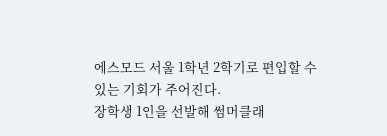에스모드 서울 1학년 2학기로 편입할 수 있는 기회가 주어진다.
장학생 1인을 선발해 썸머클래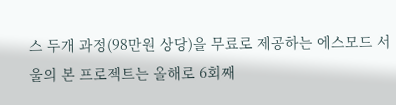스 두개 과정(98만원 상당)을 무료로 제공하는 에스모드 서울의 본 프로젝트는 올해로 6회째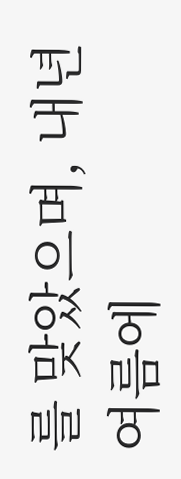를 맞았으며, 내년 여름에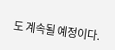도 계속될 예정이다.